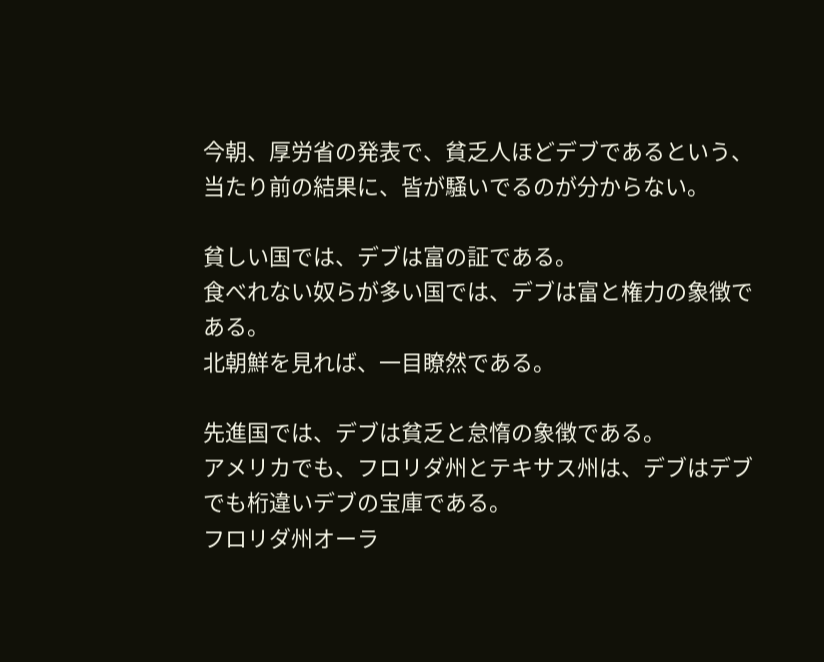今朝、厚労省の発表で、貧乏人ほどデブであるという、当たり前の結果に、皆が騒いでるのが分からない。

貧しい国では、デブは富の証である。
食べれない奴らが多い国では、デブは富と権力の象徴である。
北朝鮮を見れば、一目瞭然である。

先進国では、デブは貧乏と怠惰の象徴である。
アメリカでも、フロリダ州とテキサス州は、デブはデブでも桁違いデブの宝庫である。
フロリダ州オーラ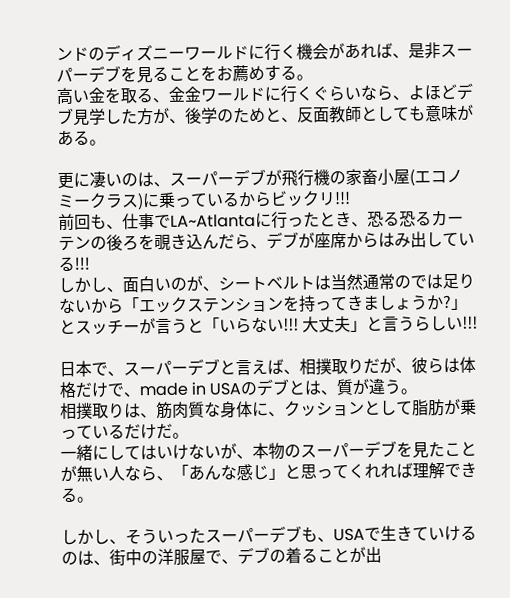ンドのディズニーワールドに行く機会があれば、是非スーパーデブを見ることをお薦めする。
高い金を取る、金金ワールドに行くぐらいなら、よほどデブ見学した方が、後学のためと、反面教師としても意味がある。

更に凄いのは、スーパーデブが飛行機の家畜小屋(エコノミークラス)に乗っているからビックリ!!!
前回も、仕事でLA~Atlantaに行ったとき、恐る恐るカーテンの後ろを覗き込んだら、デブが座席からはみ出している!!!
しかし、面白いのが、シートベルトは当然通常のでは足りないから「エックステンションを持ってきましょうか?」とスッチーが言うと「いらない!!! 大丈夫」と言うらしい!!!

日本で、スーパーデブと言えば、相撲取りだが、彼らは体格だけで、made in USAのデブとは、質が違う。
相撲取りは、筋肉質な身体に、クッションとして脂肪が乗っているだけだ。
一緒にしてはいけないが、本物のスーパーデブを見たことが無い人なら、「あんな感じ」と思ってくれれば理解できる。

しかし、そういったスーパーデブも、USAで生きていけるのは、街中の洋服屋で、デブの着ることが出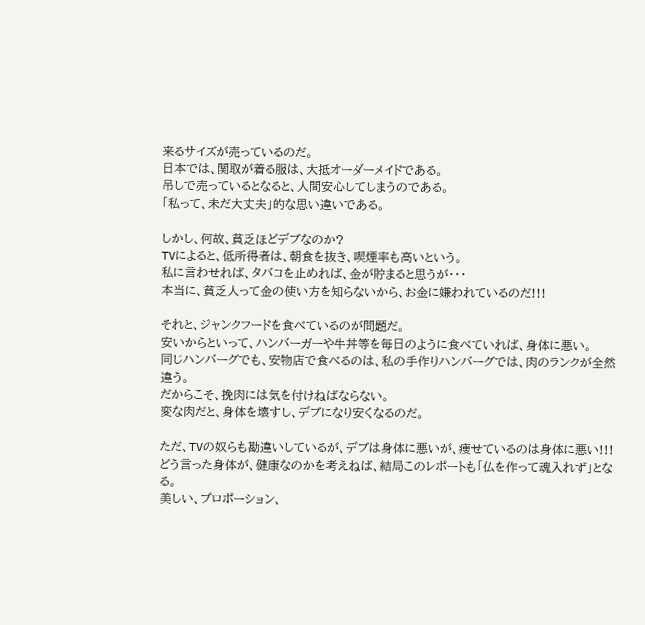来るサイズが売っているのだ。
日本では、関取が着る服は、大抵オーダーメイドである。
吊しで売っているとなると、人間安心してしまうのである。
「私って、未だ大丈夫」的な思い違いである。

しかし、何故、貧乏ほどデブなのか?
TVによると、低所得者は、朝食を抜き、喫煙率も高いという。
私に言わせれば、タバコを止めれば、金が貯まると思うが・・・
本当に、貧乏人って金の使い方を知らないから、お金に嫌われているのだ!!!

それと、ジャンクフードを食べているのが問題だ。
安いからといって、ハンバーガーや牛丼等を毎日のように食べていれば、身体に悪い。
同じハンバーグでも、安物店で食べるのは、私の手作りハンバーグでは、肉のランクが全然違う。
だからこそ、挽肉には気を付けねばならない。
変な肉だと、身体を壊すし、デブになり安くなるのだ。

ただ、TVの奴らも勘違いしているが、デブは身体に悪いが、痩せているのは身体に悪い!!!
どう言った身体が、健康なのかを考えねば、結局このレポートも「仏を作って魂入れず」となる。
美しい、プロポーション、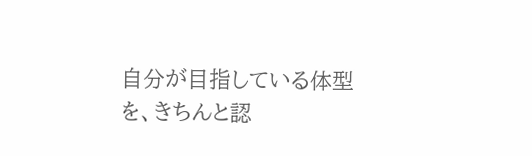自分が目指している体型を、きちんと認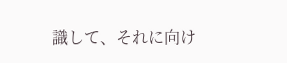識して、それに向け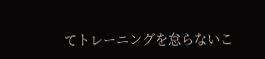てトレーニングを怠らないこ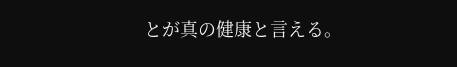とが真の健康と言える。